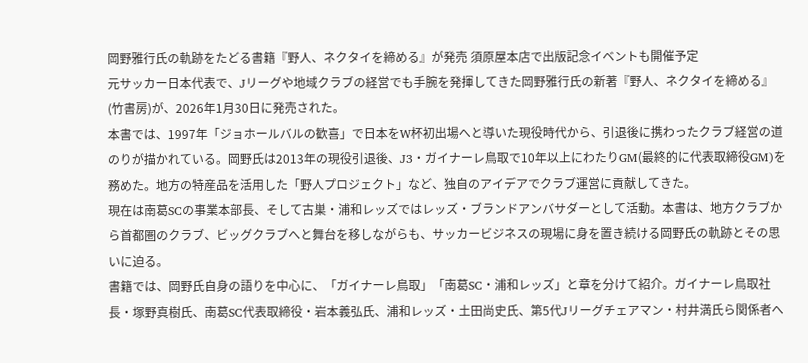岡野雅行氏の軌跡をたどる書籍『野人、ネクタイを締める』が発売 須原屋本店で出版記念イベントも開催予定
元サッカー日本代表で、Jリーグや地域クラブの経営でも手腕を発揮してきた岡野雅行氏の新著『野人、ネクタイを締める』(竹書房)が、2026年1月30日に発売された。
本書では、1997年「ジョホールバルの歓喜」で日本をW杯初出場へと導いた現役時代から、引退後に携わったクラブ経営の道のりが描かれている。岡野氏は2013年の現役引退後、J3・ガイナーレ鳥取で10年以上にわたりGM(最終的に代表取締役GM)を務めた。地方の特産品を活用した「野人プロジェクト」など、独自のアイデアでクラブ運営に貢献してきた。
現在は南葛SCの事業本部長、そして古巣・浦和レッズではレッズ・ブランドアンバサダーとして活動。本書は、地方クラブから首都圏のクラブ、ビッグクラブへと舞台を移しながらも、サッカービジネスの現場に身を置き続ける岡野氏の軌跡とその思いに迫る。
書籍では、岡野氏自身の語りを中心に、「ガイナーレ鳥取」「南葛SC・浦和レッズ」と章を分けて紹介。ガイナーレ鳥取社長・塚野真樹氏、南葛SC代表取締役・岩本義弘氏、浦和レッズ・土田尚史氏、第5代Jリーグチェアマン・村井満氏ら関係者へ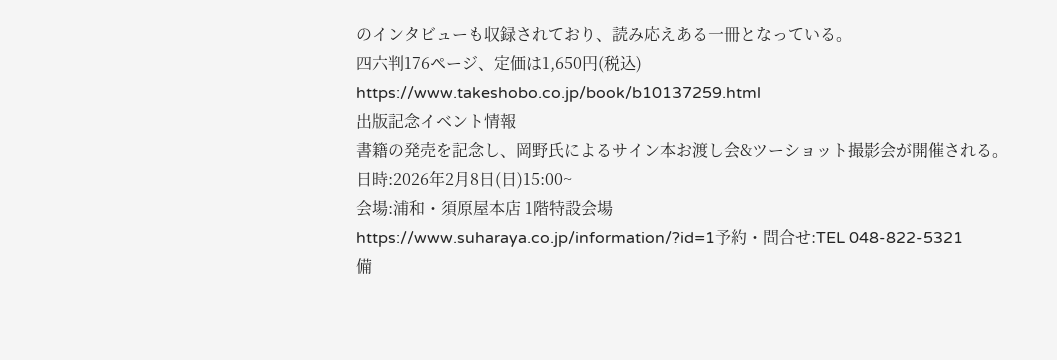のインタビューも収録されており、読み応えある一冊となっている。
四六判176ページ、定価は1,650円(税込)
https://www.takeshobo.co.jp/book/b10137259.html
出版記念イベント情報
書籍の発売を記念し、岡野氏によるサイン本お渡し会&ツーショット撮影会が開催される。
日時:2026年2月8日(日)15:00~
会場:浦和・須原屋本店 1階特設会場
https://www.suharaya.co.jp/information/?id=1予約・問合せ:TEL 048-822-5321
備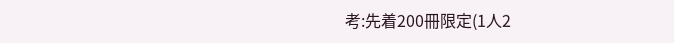考:先着200冊限定(1人2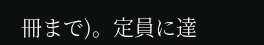冊まで)。定員に達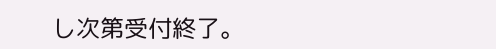し次第受付終了。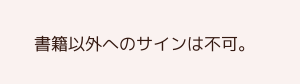書籍以外へのサインは不可。